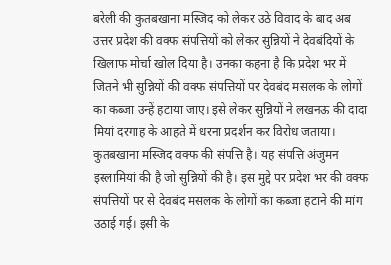बरेली की कुतबखाना मस्जिद को लेकर उठे विवाद के बाद अब उत्तर प्रदेश की वक्फ संपत्तियों को लेकर सुन्नियों ने देवबंदियों के खिलाफ मोर्चा खोल दिया है। उनका कहना है कि प्रदेश भर में जितने भी सुन्नियों की वक्फ संपत्तियों पर देवबंद मसलक के लोगों का कब्जा उन्हें हटाया जाए। इसे लेकर सुन्नियों ने लखनऊ की दादा मियां दरगाह के आहते में धरना प्रदर्शन कर विरोध जताया।
कुतबखाना मस्जिद वक्फ की संपत्ति है। यह संपत्ति अंजुमन इस्लामियां की है जो सुन्नियों की है। इस मुद्दे पर प्रदेश भर की वक्फ संपत्तियों पर से देवबंद मसलक के लोगों का कब्जा हटाने की मांग उठाई गई। इसी के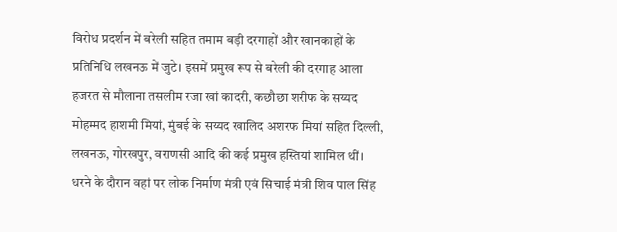विरोध प्रदर्शन में बरेली सहित तमाम बड़ी दरगाहों और खानकाहों के प्रतिनिधि लखनऊ में जुटे। इसमें प्रमुख रूप से बरेली की दरगाह आला हजरत से मौलाना तसलीम रजा खां कादरी, कछौछा शरीफ के सय्यद मोहम्मद हाशमी मियां, मुंबई के सय्यद खालिद अशरफ मियां सहित दिल्ली, लखनऊ, गोरखपुर, वराणसी आदि की कई प्रमुख हस्तियां शामिल थीं। धरने के दौरान वहां पर लोक निर्माण मंत्री एवं सिचाई मंत्री शिव पाल सिंह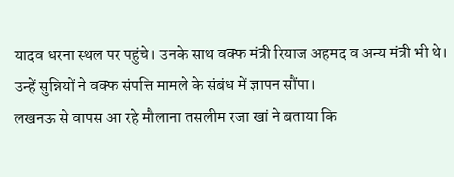यादव धरना स्थल पर पहुंचे। उनके साथ वक्फ मंत्री रियाज अहमद व अन्य मंत्री भी थे। उन्हें सुन्नियों ने वक्फ संपत्ति मामले के संबंध में ज्ञापन सौंपा।
लखनऊ से वापस आ रहे मौलाना तसलीम रजा खां ने बताया कि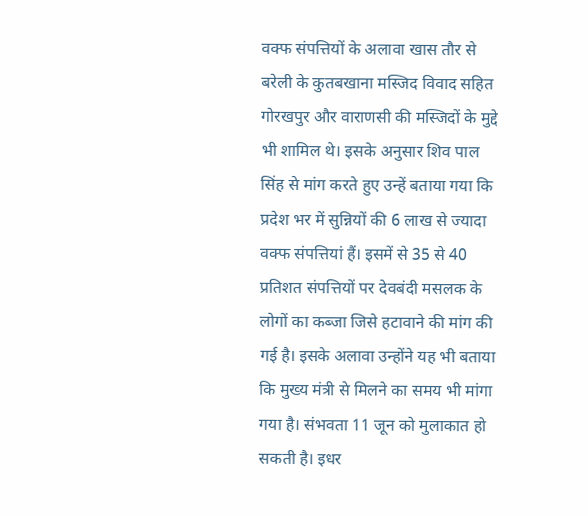वक्फ संपत्तियों के अलावा खास तौर से बरेली के कुतबखाना मस्जिद विवाद सहित गोरखपुर और वाराणसी की मस्जिदों के मुद्दे भी शामिल थे। इसके अनुसार शिव पाल सिंह से मांग करते हुए उन्हें बताया गया कि प्रदेश भर में सुन्नियों की 6 लाख से ज्यादा वक्फ संपत्तियां हैं। इसमें से 35 से 40 प्रतिशत संपत्तियों पर देवबंदी मसलक के लोगों का कब्जा जिसे हटावाने की मांग की गई है। इसके अलावा उन्होंने यह भी बताया कि मुख्य मंत्री से मिलने का समय भी मांगा गया है। संभवता 11 जून को मुलाकात हो सकती है। इधर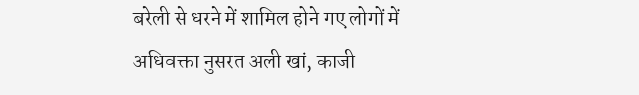बरेली से धरने में शामिल होने गए लोगों में अधिवक्ता नुसरत अली खां, काजी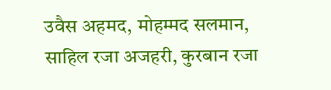उवैस अहमद, मोहम्मद सलमान, साहिल रजा अजहरी, कुरबान रजा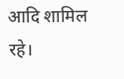आदि शामिल रहे।